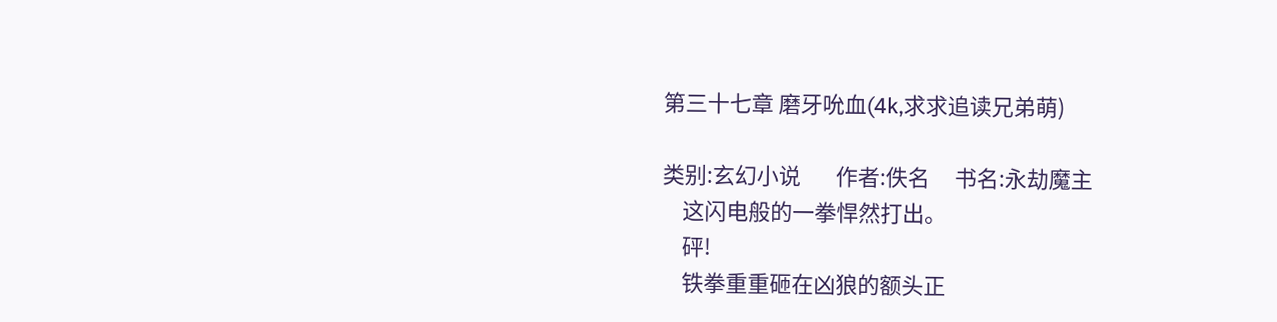第三十七章 磨牙吮血(4k,求求追读兄弟萌)

类别:玄幻小说       作者:佚名     书名:永劫魔主
    这闪电般的一拳悍然打出。
    砰!
    铁拳重重砸在凶狼的额头正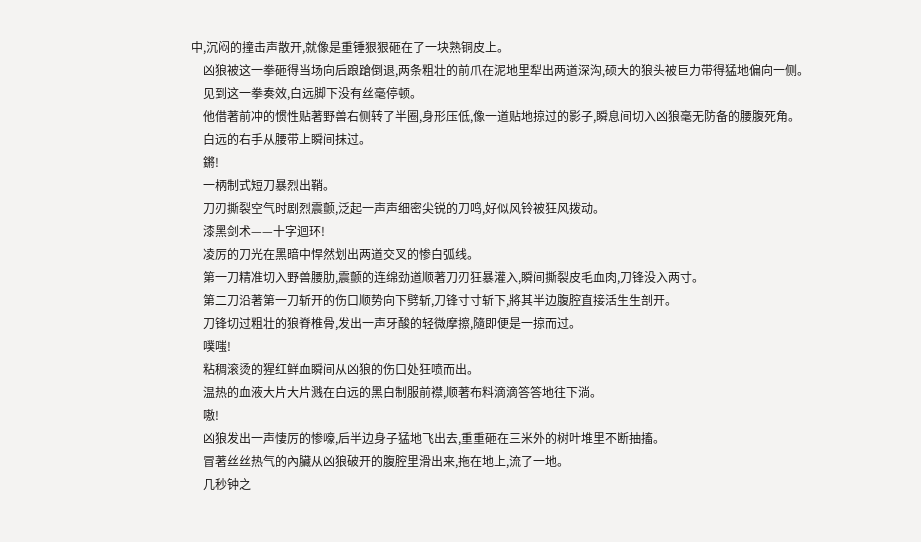中,沉闷的撞击声散开,就像是重锤狠狠砸在了一块熟铜皮上。
    凶狼被这一拳砸得当场向后踉蹌倒退,两条粗壮的前爪在泥地里犁出两道深沟,硕大的狼头被巨力带得猛地偏向一侧。
    见到这一拳奏效,白远脚下没有丝毫停顿。
    他借著前冲的惯性贴著野兽右侧转了半圈,身形压低,像一道贴地掠过的影子,瞬息间切入凶狼毫无防备的腰腹死角。
    白远的右手从腰带上瞬间抹过。
    鏘!
    一柄制式短刀暴烈出鞘。
    刀刃撕裂空气时剧烈震颤,泛起一声声细密尖锐的刀鸣,好似风铃被狂风拨动。
    漆黑剑术——十字迴环!
    凌厉的刀光在黑暗中悍然划出两道交叉的惨白弧线。
    第一刀精准切入野兽腰肋,震颤的连绵劲道顺著刀刃狂暴灌入,瞬间撕裂皮毛血肉,刀锋没入两寸。
    第二刀沿著第一刀斩开的伤口顺势向下劈斩,刀锋寸寸斩下,將其半边腹腔直接活生生剖开。
    刀锋切过粗壮的狼脊椎骨,发出一声牙酸的轻微摩擦,隨即便是一掠而过。
    噗嗤!
    粘稠滚烫的猩红鲜血瞬间从凶狼的伤口处狂喷而出。
    温热的血液大片大片溅在白远的黑白制服前襟,顺著布料滴滴答答地往下淌。
    嗷!
    凶狼发出一声悽厉的惨嚎,后半边身子猛地飞出去,重重砸在三米外的树叶堆里不断抽搐。
    冒著丝丝热气的內臟从凶狼破开的腹腔里滑出来,拖在地上,流了一地。
    几秒钟之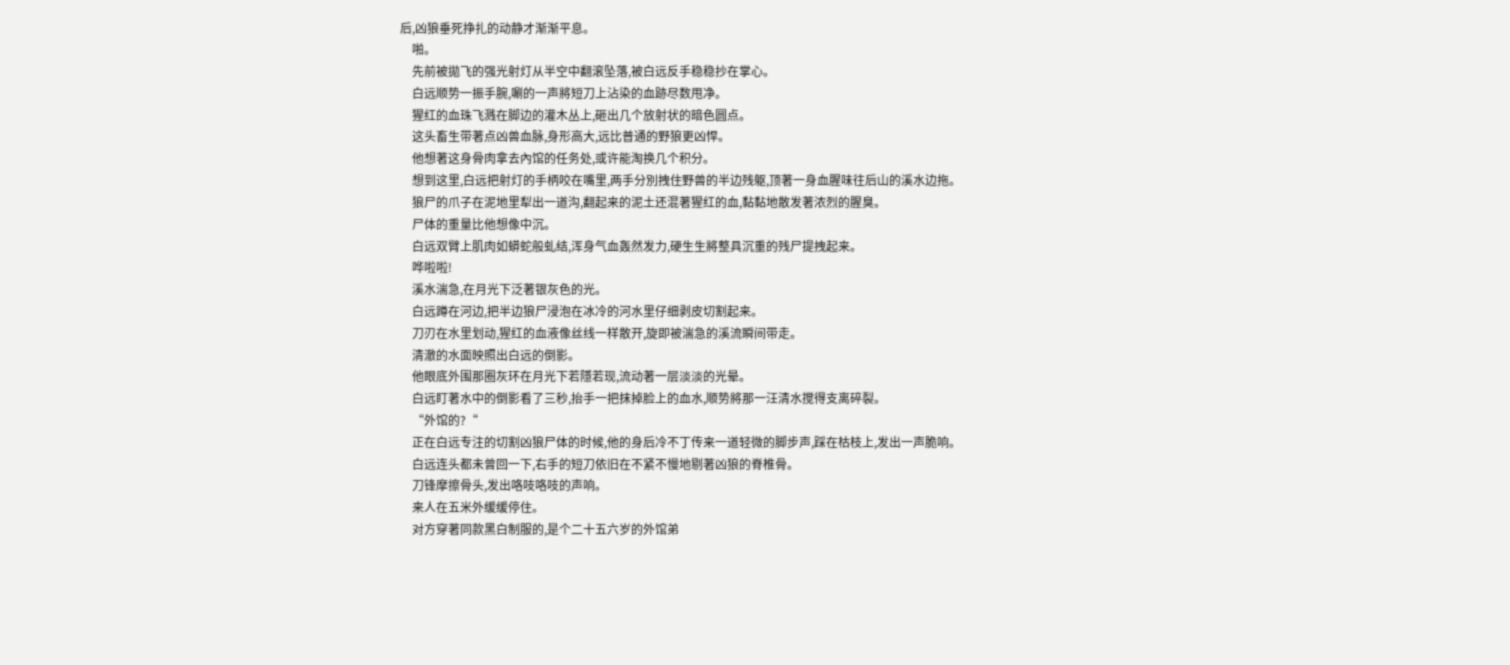后,凶狼垂死挣扎的动静才渐渐平息。
    啪。
    先前被拋飞的强光射灯从半空中翻滚坠落,被白远反手稳稳抄在掌心。
    白远顺势一振手腕,唰的一声將短刀上沾染的血跡尽数甩净。
    猩红的血珠飞溅在脚边的灌木丛上,砸出几个放射状的暗色圆点。
    这头畜生带著点凶兽血脉,身形高大,远比普通的野狼更凶悍。
    他想著这身骨肉拿去內馆的任务处,或许能淘换几个积分。
    想到这里,白远把射灯的手柄咬在嘴里,两手分別拽住野兽的半边残躯,顶著一身血腥味往后山的溪水边拖。
    狼尸的爪子在泥地里犁出一道沟,翻起来的泥土还混著猩红的血,黏黏地散发著浓烈的腥臭。
    尸体的重量比他想像中沉。
    白远双臂上肌肉如蟒蛇般虬结,浑身气血轰然发力,硬生生將整具沉重的残尸提拽起来。
    哗啦啦!
    溪水湍急,在月光下泛著银灰色的光。
    白远蹲在河边,把半边狼尸浸泡在冰冷的河水里仔细剥皮切割起来。
    刀刃在水里划动,猩红的血液像丝线一样散开,旋即被湍急的溪流瞬间带走。
    清澈的水面映照出白远的倒影。
    他眼底外围那圈灰环在月光下若隱若现,流动著一层淡淡的光晕。
    白远盯著水中的倒影看了三秒,抬手一把抹掉脸上的血水,顺势將那一汪清水搅得支离碎裂。
    “外馆的?“
    正在白远专注的切割凶狼尸体的时候,他的身后冷不丁传来一道轻微的脚步声,踩在枯枝上,发出一声脆响。
    白远连头都未曾回一下,右手的短刀依旧在不紧不慢地剔著凶狼的脊椎骨。
    刀锋摩擦骨头,发出咯吱咯吱的声响。
    来人在五米外缓缓停住。
    对方穿著同款黑白制服的,是个二十五六岁的外馆弟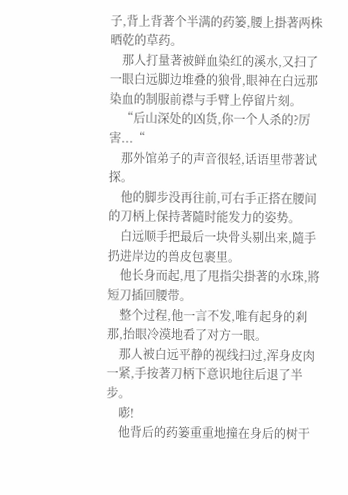子,背上背著个半满的药篓,腰上掛著两株晒乾的草药。
    那人打量著被鲜血染红的溪水,又扫了一眼白远脚边堆叠的狼骨,眼神在白远那染血的制服前襟与手臂上停留片刻。
    “后山深处的凶货,你一个人杀的?厉害...“
    那外馆弟子的声音很轻,话语里带著试探。
    他的脚步没再往前,可右手正搭在腰间的刀柄上保持著隨时能发力的姿势。
    白远顺手把最后一块骨头剔出来,隨手扔进岸边的兽皮包裹里。
    他长身而起,甩了甩指尖掛著的水珠,將短刀插回腰带。
    整个过程,他一言不发,唯有起身的剎那,抬眼冷漠地看了对方一眼。
    那人被白远平静的视线扫过,浑身皮肉一紧,手按著刀柄下意识地往后退了半步。
    嘭!
    他背后的药篓重重地撞在身后的树干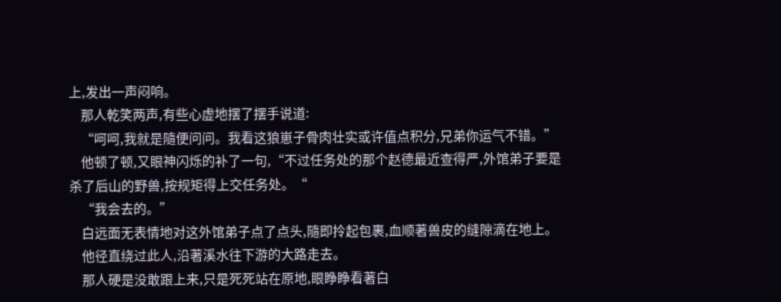上,发出一声闷响。
    那人乾笑两声,有些心虚地摆了摆手说道:
    “呵呵,我就是隨便问问。我看这狼崽子骨肉壮实或许值点积分,兄弟你运气不错。”
    他顿了顿,又眼神闪烁的补了一句,“不过任务处的那个赵德最近查得严,外馆弟子要是杀了后山的野兽,按规矩得上交任务处。“
    “我会去的。”
    白远面无表情地对这外馆弟子点了点头,隨即拎起包裹,血顺著兽皮的缝隙滴在地上。
    他径直绕过此人,沿著溪水往下游的大路走去。
    那人硬是没敢跟上来,只是死死站在原地,眼睁睁看著白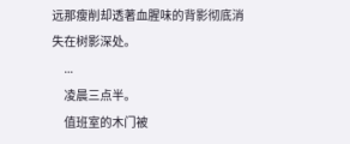远那瘦削却透著血腥味的背影彻底消失在树影深处。
    ...
    凌晨三点半。
    值班室的木门被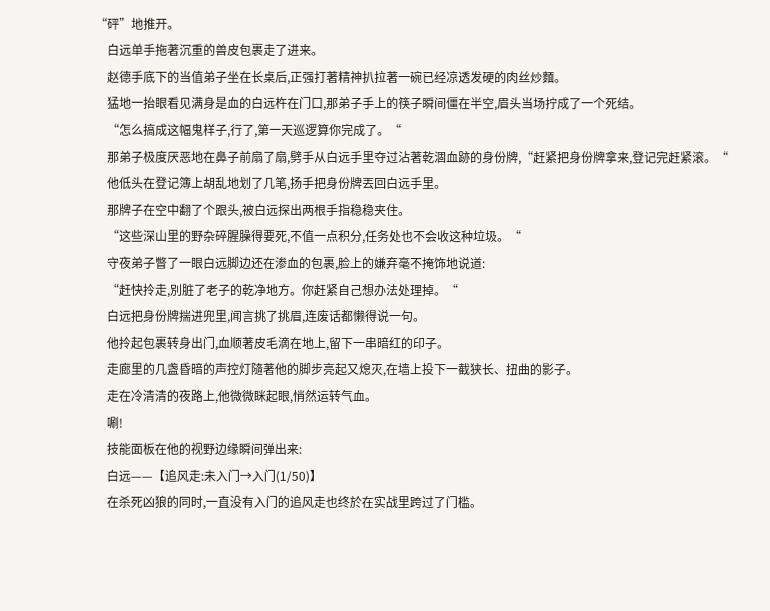“砰”地推开。
    白远单手拖著沉重的兽皮包裹走了进来。
    赵德手底下的当值弟子坐在长桌后,正强打著精神扒拉著一碗已经凉透发硬的肉丝炒麵。
    猛地一抬眼看见满身是血的白远杵在门口,那弟子手上的筷子瞬间僵在半空,眉头当场拧成了一个死结。
    “怎么搞成这幅鬼样子,行了,第一天巡逻算你完成了。“
    那弟子极度厌恶地在鼻子前扇了扇,劈手从白远手里夺过沾著乾涸血跡的身份牌,“赶紧把身份牌拿来,登记完赶紧滚。“
    他低头在登记簿上胡乱地划了几笔,扬手把身份牌丟回白远手里。
    那牌子在空中翻了个跟头,被白远探出两根手指稳稳夹住。
    “这些深山里的野杂碎腥臊得要死,不值一点积分,任务处也不会收这种垃圾。“
    守夜弟子瞥了一眼白远脚边还在渗血的包裹,脸上的嫌弃毫不掩饰地说道:
    “赶快拎走,別脏了老子的乾净地方。你赶紧自己想办法处理掉。“
    白远把身份牌揣进兜里,闻言挑了挑眉,连废话都懒得说一句。
    他拎起包裹转身出门,血顺著皮毛滴在地上,留下一串暗红的印子。
    走廊里的几盏昏暗的声控灯隨著他的脚步亮起又熄灭,在墙上投下一截狭长、扭曲的影子。
    走在冷清清的夜路上,他微微眯起眼,悄然运转气血。
    唰!
    技能面板在他的视野边缘瞬间弹出来:
    白远——【追风走:未入门→入门(1/50)】
    在杀死凶狼的同时,一直没有入门的追风走也终於在实战里跨过了门槛。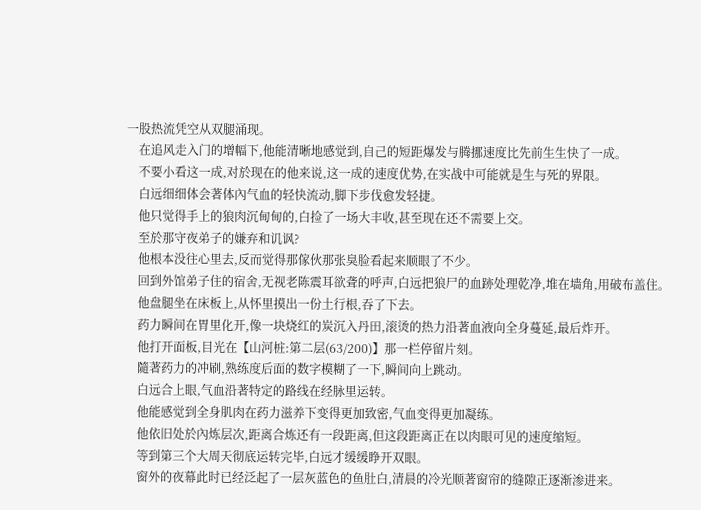一股热流凭空从双腿涌现。
    在追风走入门的增幅下,他能清晰地感觉到,自己的短距爆发与腾挪速度比先前生生快了一成。
    不要小看这一成,对於现在的他来说,这一成的速度优势,在实战中可能就是生与死的界限。
    白远细细体会著体內气血的轻快流动,脚下步伐愈发轻捷。
    他只觉得手上的狼肉沉甸甸的,白捡了一场大丰收,甚至现在还不需要上交。
    至於那守夜弟子的嫌弃和讥讽?
    他根本没往心里去,反而觉得那傢伙那张臭脸看起来顺眼了不少。
    回到外馆弟子住的宿舍,无视老陈震耳欲聋的呼声,白远把狼尸的血跡处理乾净,堆在墙角,用破布盖住。
    他盘腿坐在床板上,从怀里摸出一份土行根,吞了下去。
    药力瞬间在胃里化开,像一块烧红的炭沉入丹田,滚烫的热力沿著血液向全身蔓延,最后炸开。
    他打开面板,目光在【山河桩:第二层(63/200)】那一栏停留片刻。
    隨著药力的冲刷,熟练度后面的数字模糊了一下,瞬间向上跳动。
    白远合上眼,气血沿著特定的路线在经脉里运转。
    他能感觉到全身肌肉在药力滋养下变得更加致密,气血变得更加凝练。
    他依旧处於內炼层次,距离合炼还有一段距离,但这段距离正在以肉眼可见的速度缩短。
    等到第三个大周天彻底运转完毕,白远才缓缓睁开双眼。
    窗外的夜幕此时已经泛起了一层灰蓝色的鱼肚白,清晨的冷光顺著窗帘的缝隙正逐渐渗进来。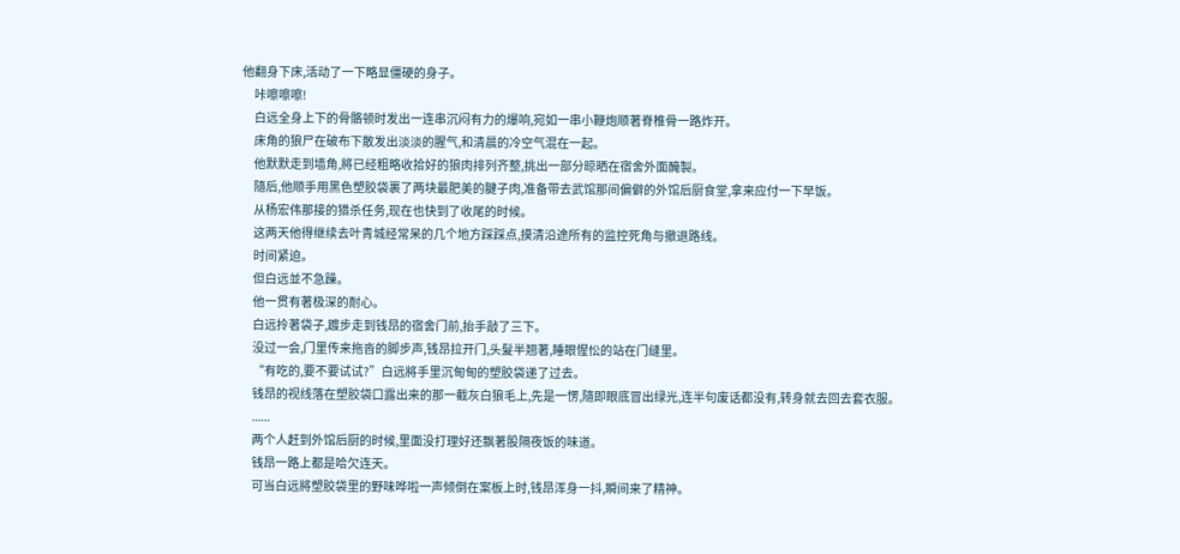他翻身下床,活动了一下略显僵硬的身子。
    咔嚓嚓嚓!
    白远全身上下的骨骼顿时发出一连串沉闷有力的爆响,宛如一串小鞭炮顺著脊椎骨一路炸开。
    床角的狼尸在破布下散发出淡淡的腥气,和清晨的冷空气混在一起。
    他默默走到墙角,將已经粗略收拾好的狼肉排列齐整,挑出一部分晾晒在宿舍外面醃製。
    隨后,他顺手用黑色塑胶袋裹了两块最肥美的腱子肉,准备带去武馆那间偏僻的外馆后厨食堂,拿来应付一下早饭。
    从杨宏伟那接的猎杀任务,现在也快到了收尾的时候。
    这两天他得继续去叶青城经常呆的几个地方踩踩点,摸清沿途所有的监控死角与撤退路线。
    时间紧迫。
    但白远並不急躁。
    他一贯有著极深的耐心。
    白远拎著袋子,踱步走到钱昂的宿舍门前,抬手敲了三下。
    没过一会,门里传来拖沓的脚步声,钱昂拉开门,头髮半翘著,睡眼惺忪的站在门缝里。
    “有吃的,要不要试试?”白远將手里沉甸甸的塑胶袋递了过去。
    钱昂的视线落在塑胶袋口露出来的那一截灰白狼毛上,先是一愣,隨即眼底冒出绿光,连半句废话都没有,转身就去回去套衣服。
    ......
    两个人赶到外馆后厨的时候,里面没打理好还飘著股隔夜饭的味道。
    钱昂一路上都是哈欠连天。
    可当白远將塑胶袋里的野味哗啦一声倾倒在案板上时,钱昂浑身一抖,瞬间来了精神。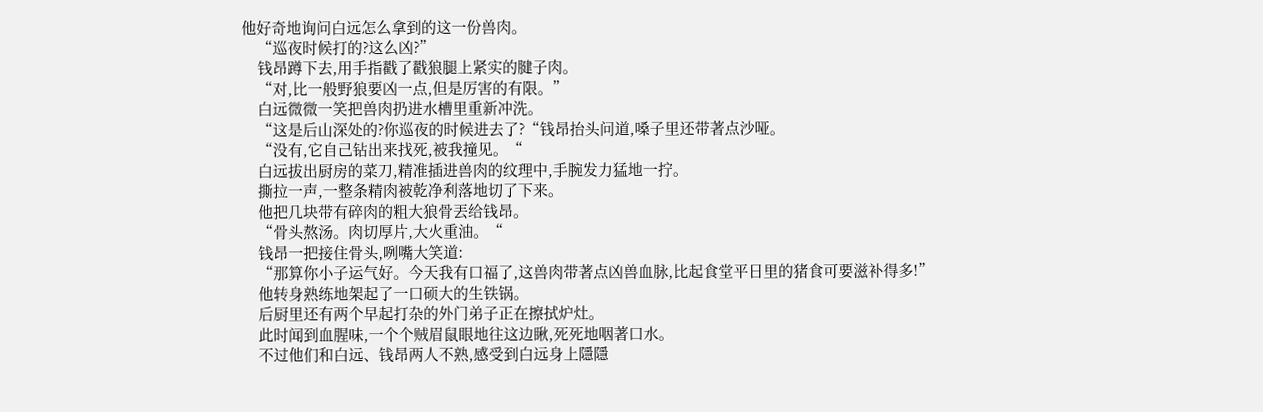他好奇地询问白远怎么拿到的这一份兽肉。
    “巡夜时候打的?这么凶?”
    钱昂蹲下去,用手指戳了戳狼腿上紧实的腱子肉。
    “对,比一般野狼要凶一点,但是厉害的有限。”
    白远微微一笑把兽肉扔进水槽里重新冲洗。
    “这是后山深处的?你巡夜的时候进去了?“钱昂抬头问道,嗓子里还带著点沙哑。
    “没有,它自己钻出来找死,被我撞见。“
    白远拔出厨房的菜刀,精准插进兽肉的纹理中,手腕发力猛地一拧。
    撕拉一声,一整条精肉被乾净利落地切了下来。
    他把几块带有碎肉的粗大狼骨丟给钱昂。
    “骨头熬汤。肉切厚片,大火重油。“
    钱昂一把接住骨头,咧嘴大笑道:
    “那算你小子运气好。今天我有口福了,这兽肉带著点凶兽血脉,比起食堂平日里的猪食可要滋补得多!”
    他转身熟练地架起了一口硕大的生铁锅。
    后厨里还有两个早起打杂的外门弟子正在擦拭炉灶。
    此时闻到血腥味,一个个贼眉鼠眼地往这边瞅,死死地咽著口水。
    不过他们和白远、钱昂两人不熟,感受到白远身上隱隱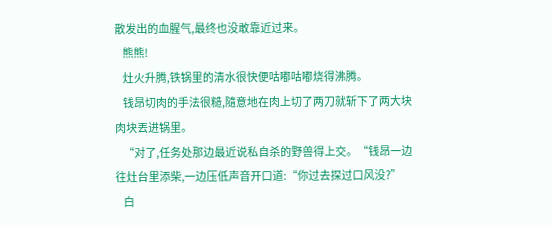散发出的血腥气,最终也没敢靠近过来。
    熊熊!
    灶火升腾,铁锅里的清水很快便咕嘟咕嘟烧得沸腾。
    钱昂切肉的手法很糙,隨意地在肉上切了两刀就斩下了两大块肉块丟进锅里。
    “对了,任务处那边最近说私自杀的野兽得上交。“钱昂一边往灶台里添柴,一边压低声音开口道:“你过去探过口风没?”
    白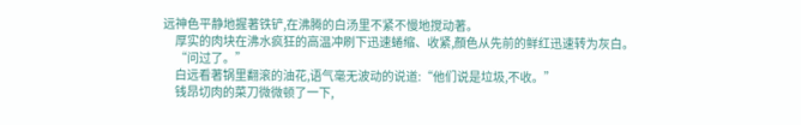远神色平静地握著铁铲,在沸腾的白汤里不紧不慢地搅动著。
    厚实的肉块在沸水疯狂的高温冲刷下迅速蜷缩、收紧,顏色从先前的鲜红迅速转为灰白。
    “问过了。”
    白远看著锅里翻滚的油花,语气毫无波动的说道:“他们说是垃圾,不收。”
    钱昂切肉的菜刀微微顿了一下,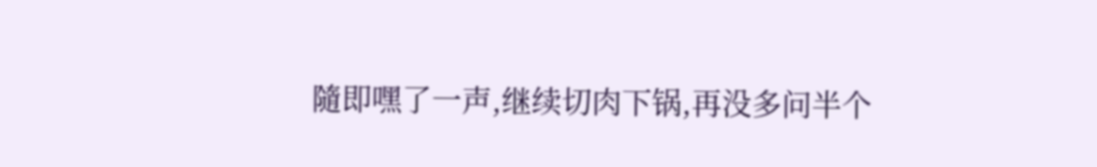隨即嘿了一声,继续切肉下锅,再没多问半个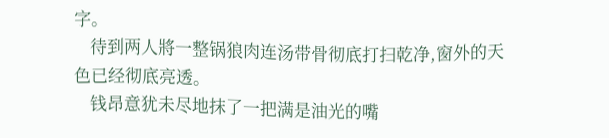字。
    待到两人將一整锅狼肉连汤带骨彻底打扫乾净,窗外的天色已经彻底亮透。
    钱昂意犹未尽地抹了一把满是油光的嘴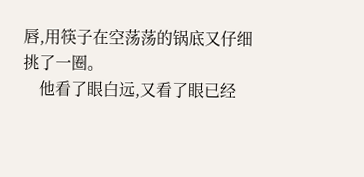唇,用筷子在空荡荡的锅底又仔细挑了一圈。
    他看了眼白远,又看了眼已经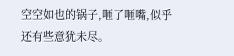空空如也的锅子,咂了咂嘴,似乎还有些意犹未尽。